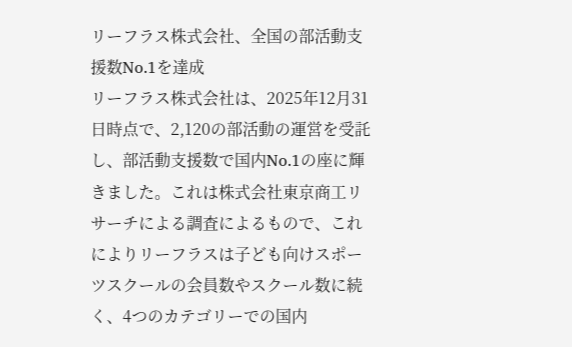リーフラス株式会社、全国の部活動支援数No.1を達成
リーフラス株式会社は、2025年12月31日時点で、2,120の部活動の運営を受託し、部活動支援数で国内No.1の座に輝きました。これは株式会社東京商工リサーチによる調査によるもので、これによりリーフラスは子ども向けスポーツスクールの会員数やスクール数に続く、4つのカテゴリーでの国内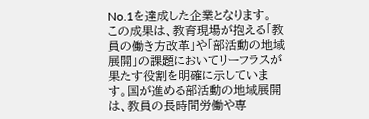No.1を達成した企業となります。
この成果は、教育現場が抱える「教員の働き方改革」や「部活動の地域展開」の課題においてリーフラスが果たす役割を明確に示しています。国が進める部活動の地域展開は、教員の長時間労働や専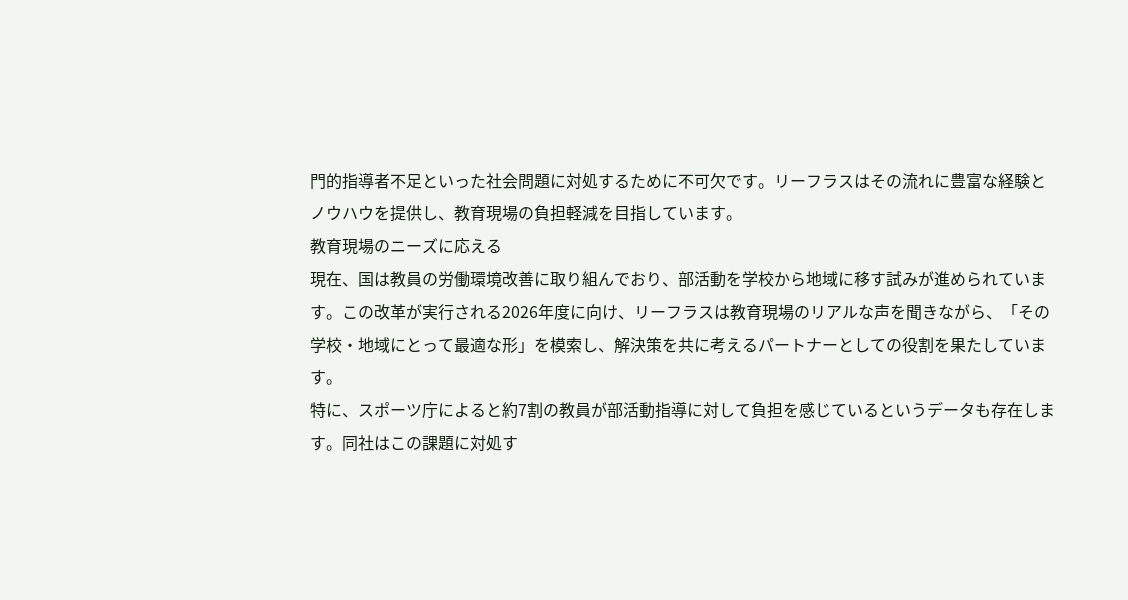門的指導者不足といった社会問題に対処するために不可欠です。リーフラスはその流れに豊富な経験とノウハウを提供し、教育現場の負担軽減を目指しています。
教育現場のニーズに応える
現在、国は教員の労働環境改善に取り組んでおり、部活動を学校から地域に移す試みが進められています。この改革が実行される2026年度に向け、リーフラスは教育現場のリアルな声を聞きながら、「その学校・地域にとって最適な形」を模索し、解決策を共に考えるパートナーとしての役割を果たしています。
特に、スポーツ庁によると約7割の教員が部活動指導に対して負担を感じているというデータも存在します。同社はこの課題に対処す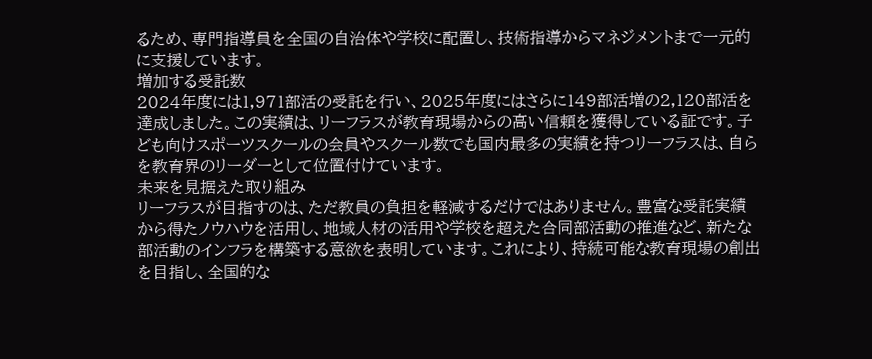るため、専門指導員を全国の自治体や学校に配置し、技術指導からマネジメントまで一元的に支援しています。
増加する受託数
2024年度には1,971部活の受託を行い、2025年度にはさらに149部活増の2,120部活を達成しました。この実績は、リーフラスが教育現場からの高い信頼を獲得している証です。子ども向けスポーツスクールの会員やスクール数でも国内最多の実績を持つリーフラスは、自らを教育界のリーダーとして位置付けています。
未来を見据えた取り組み
リーフラスが目指すのは、ただ教員の負担を軽減するだけではありません。豊富な受託実績から得たノウハウを活用し、地域人材の活用や学校を超えた合同部活動の推進など、新たな部活動のインフラを構築する意欲を表明しています。これにより、持続可能な教育現場の創出を目指し、全国的な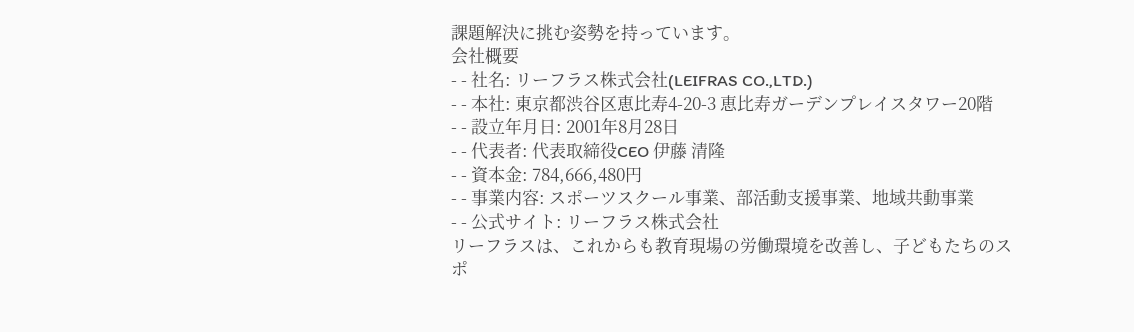課題解決に挑む姿勢を持っています。
会社概要
- - 社名: リーフラス株式会社(LEIFRAS CO.,LTD.)
- - 本社: 東京都渋谷区恵比寿4-20-3 恵比寿ガーデンプレイスタワー20階
- - 設立年月日: 2001年8月28日
- - 代表者: 代表取締役CEO 伊藤 清隆
- - 資本金: 784,666,480円
- - 事業内容: スポーツスクール事業、部活動支援事業、地域共動事業
- - 公式サイト: リーフラス株式会社
リーフラスは、これからも教育現場の労働環境を改善し、子どもたちのスポ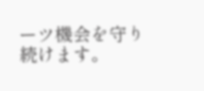ーツ機会を守り続けます。